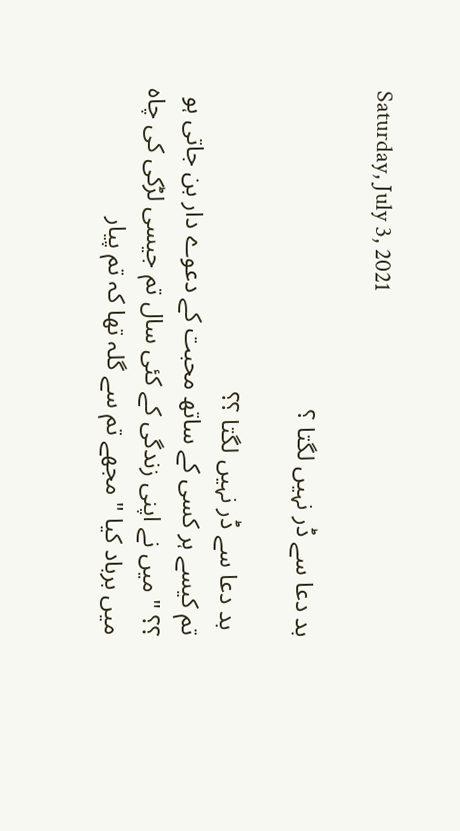Saturday, July 3, 2021

بد دعا سے ڈر نہیں لگتا ؟

 بد دعا سے ڈر نہیں لگتا ؟؟
تم کیسے ہر کسی کے ساتھ محبت کے دعوے دار بن جاتی ہو ؟؟ " میں نے اپنی زندگی کے کئی سال تم جیسی لڑکی کی چاہ میں برباد کیا " مجھے تم سے گلہ تھا کہ تم پیار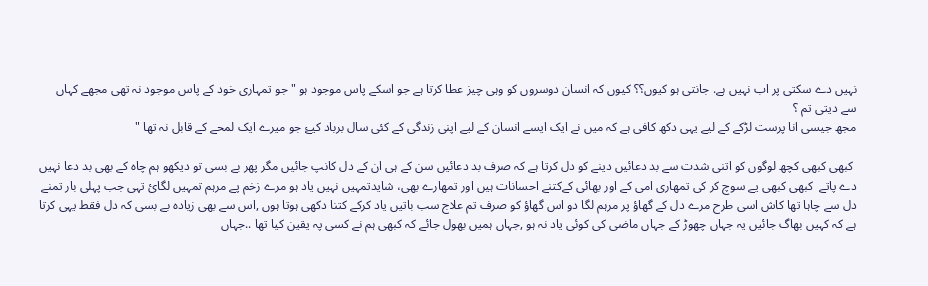نہیں دے سکتی پر اب نہیں ہے. جانتی ہو کیوں؟؟ کیوں کہ انسان دوسروں کو وہی چیز عطا کرتا ہے جو اسکے پاس موجود ہو " جو تمہاری خود کے پاس موجود نہ تھی مجھے کہاں سے دیتی تم ؟
مجھ جیسی انا پرست لڑکے کے لیے یہی دکھ کافی ہے کہ میں نے ایک ایسے انسان کے لیے اپنی زندگی کے کئی سال برباد کیۓ جو میرے ایک لمحے کے قابل نہ تھا "

 کبھی کبھی کچھ لوگوں کو اتنی شدت سے بد دعائیں دینے کو دل کرتا ہے کہ صرف بد دعائیں سن کے ہی ان کے دل کانپ جائیں مگر پھر بے بسی تو دیکھو ہم چاہ کے بھی بد دعا نہیں دے پاتے  کبھی کبھی یے سوچ کر کی تمھاری امی کے اور بھائی کےکتنے احسانات ہیں اور تمھارے بھی، شایدتمہیں نہیں یاد ہو مرے زخم پے مرہم تمہیں لگائ تہی جب پہلی بار تمنے دل سے چاہا تھا کاش اسی طرح مرے دل کے گھاؤ پر مرہم لگا دو اس گھاؤ کو صرف تم علاج سب باتیں یاد کرکے کتنا دکھی ہوتا ہوں ,اس سے بھی زیادہ بے بسی کہ دل فقط یہی کرتا ہے کہ کہیں بھاگ جائیں یہ جہاں چھوڑ کے جہاں ماضی کی کوئی یاد نہ ہو ,جہاں ہمیں بھول جائے کہ کبھی ہم نے کسی پہ یقین کیا تھا ..جہاں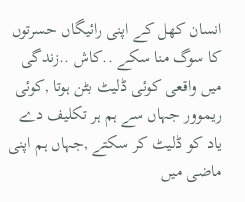انسان کھل کے اپنی رائیگاں حسرتوں کا سوگ منا سکے ..کاش ..زندگی میں واقعی کوئی ڈلیٹ بٹن ہوتا ,کوئی ریموور جہاں سے ہم ہر تکلیف دے یاد کو ڈلیٹ کر سکتے ,جہاں ہم اپنی ماضی میں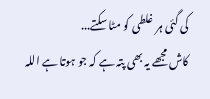کی گئی ہر غلطی کو مٹا سکتے...
کاش مجھے یہ بھی پتہ ہے کہ جو ہوتا ہے اللہ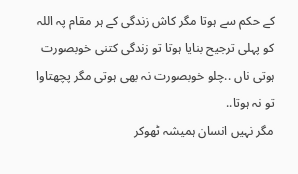کے حکم سے ہوتا مگر کاش زندگی کے ہر مقام پہ اللہ کو پہلی ترجیح بنایا ہوتا تو زندگی کتنی خوبصورت ہوتی ناں ..چلو خوبصورت نہ بھی ہوتی مگر پچھتاوا تو نہ ہوتا..
مگر نہیں انسان ہمیشہ ٹھوکر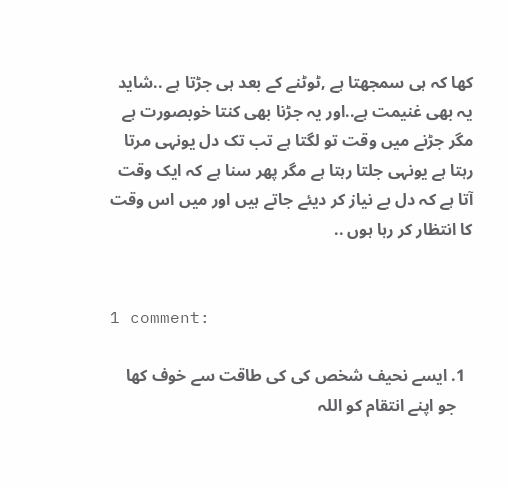کھا کہ ہی سمجھتا ہے ,ٹوٹنے کے بعد ہی جڑتا ہے ..شاید یہ بھی غنیمت ہے..اور یہ جڑنا بھی کنتا خوبصورت ہے مگر جڑنے میں وقت تو لگتا ہے تب تک دل یونہی مرتا رہتا ہے یونہی جلتا رہتا ہے مگر پھر سنا ہے کہ ایک وقت آتا ہے کہ دل بے نیاز کر دیئے جاتے ہیں اور میں اس وقت کا انتظار کر رہا ہوں ..


1 comment:

  1. ایسے نحیف شخص کی کی طاقت سے خوف کھا
    جو اپنے انتقام کو اللہ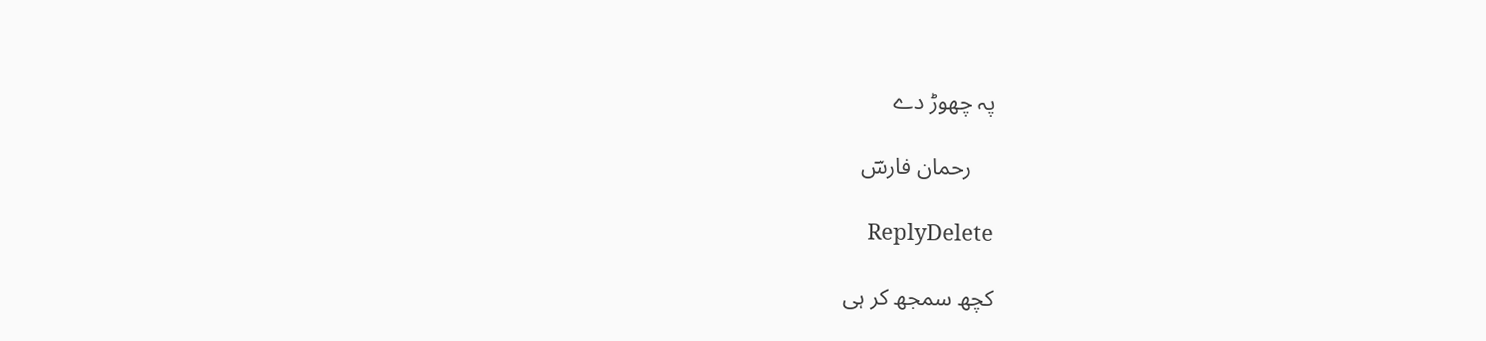پہ چھوڑ دے

    رحمان فارسؔ

    ReplyDelete

کچھ سمجھ کر ہی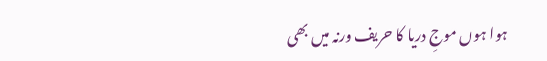ہوا ہوں موجِ دریا کا حریف ورنہ میں بھی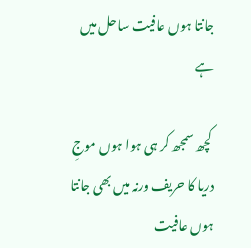جانتا ہوں عافیت ساحل میں ہے

 کچھ سمجھ کر ہی ہوا ہوں موجِ دریا کا حریف ورنہ میں بھی جانتا ہوں عافیت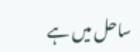ساحل میں ہے